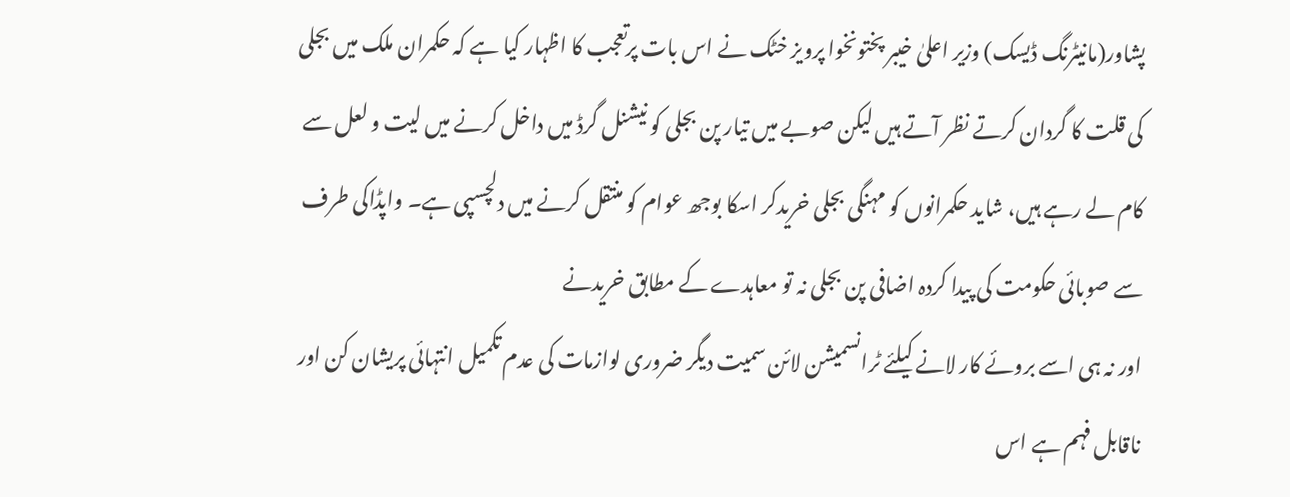پشاور(مانیٹرنگ ڈیسک) وزیر اعلیٰ خیبر پختونخوا پرویز خٹک نے اس بات پرتعجب کا اظہار کیا ہے کہ حکمران ملک میں بجلی کی قلت کا گردان کرتے نظر آتے ہیں لیکن صوبے میں تیار پن بجلی کو نیشنل گرڈ میں داخل کرنے میں لیت و لعل سے کام لے رہے ہیں، شاید حکمرانوں کو مہنگی بجلی خریدکر اسکا بوجھ عوام کو منتقل کرنے میں دلچسپی ہے۔ واپڈاکی طرف سے صوبائی حکومت کی پیدا کردہ اضافی پن بجلی نہ تو معاہدے کے مطابق خریدنے
اور نہ ہی اسے بروئے کار لانے کیلئے ٹرانسمیشن لائن سمیت دیگر ضروری لوازمات کی عدم تکمیل انتہائی پریشان کن اور ناقابل فہم ہے اس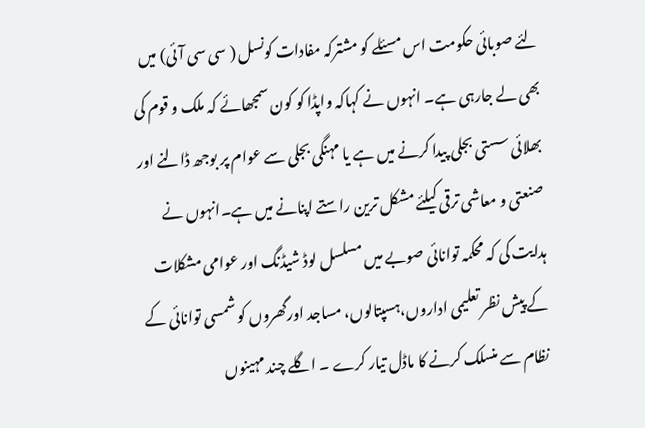لئے صوبائی حکومت اس مسئلے کو مشترکہ مفادات کونسل ( سی سی آئی) میں بھی لے جارہی ہے۔ انہوں نے کہاکہ واپڈا کو کون سمجھائے کہ ملک و قوم کی بھلائی سستی بجلی پیدا کرنے میں ہے یا مہنگی بجلی سے عوام پر بوجھ ڈالنے اور صنعتی و معاشی ترقی کیلئے مشکل ترین راستے اپنانے میں ہے۔انہوں نے ہدایت کی کہ محکمہ توانائی صوبے میں مسلسل لوڈ شیڈنگ اور عوامی مشکلات کے پیش نظر تعلیمی اداروں،ہسپتالوں، مساجد اورگھروں کو شمسی توانائی کے نظام سے منسلک کرنے کا ماڈل تیار کرے ۔ اگلے چند مہینوں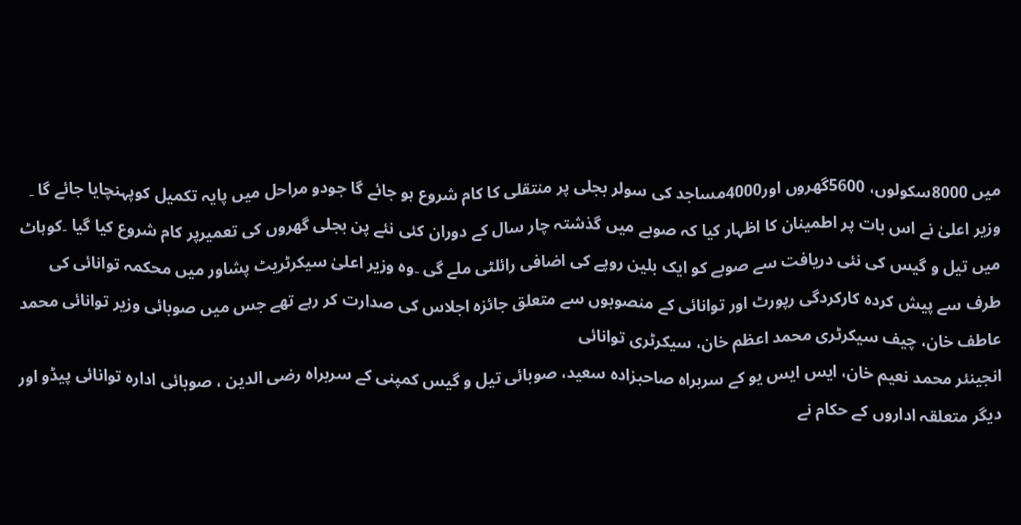میں 8000سکولوں، 5600گھروں اور4000مساجد کی سولر بجلی پر منتقلی کا کام شروع ہو جائے گا جودو مراحل میں پایہ تکمیل کوپہنچایا جائے گا ۔ وزیر اعلیٰ نے اس بات پر اطمینان کا اظہار کیا کہ صوبے میں گذشتہ چار سال کے دوران کئی نئے پن بجلی گھروں کی تعمیرپر کام شروع کیا گیا ۔کوہاٹ میں تیل و گیس کی نئی دریافت سے صوبے کو ایک بلین روپے کی اضافی رائلٹی ملے گی ۔وہ وزیر اعلیٰ سیکرٹریٹ پشاور میں محکمہ توانائی کی طرف سے پیش کردہ کارکردگی رپورٹ اور توانائی کے منصوبوں سے متعلق جائزہ اجلاس کی صدارت کر رہے تھے جس میں صوبائی وزیر توانائی محمد عاطف خان، چیف سیکرٹری محمد اعظم خان، سیکرٹری توانائی
انجینئر محمد نعیم خان، ایس ایس یو کے سربراہ صاحبزادہ سعید، صوبائی تیل و گیس کمپنی کے سربراہ رضی الدین ، صوبائی ادارہ توانائی پیڈو اور دیگر متعلقہ اداروں کے حکام نے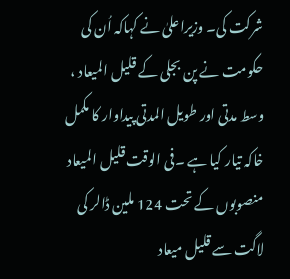شرکت کی۔ وزیراعلیٰ نے کہاکہ اُن کی حکومت نے پن بجلی کے قلیل المیعاد ، وسط مدتی اور طویل المدتی پیداوار کا مکمل خاکہ تیار کیا ہے ۔فی الوقت قلیل المیعاد منصوبوں کے تحت 124 ملین ڈالر کی لاگت سے قلیل میعاد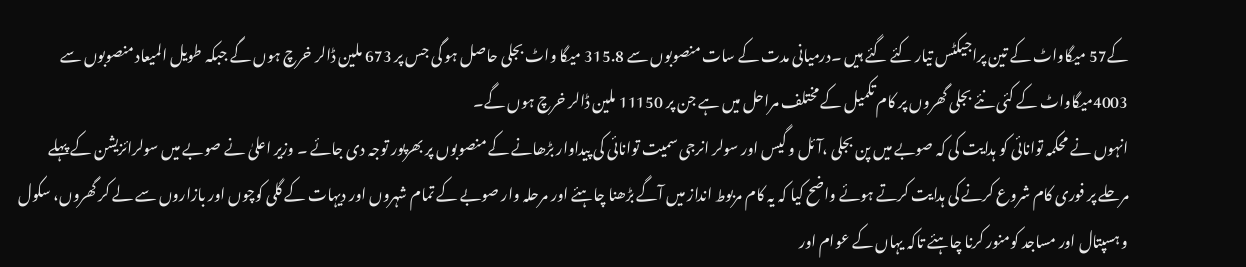کے57 میگاواٹ کے تین پراجیکٹس تیار کئے گئے ہیں ۔درمیانی مدت کے سات منصوبوں سے 315.8 میگا واٹ بجلی حاصل ہو گی جس پر 673 ملین ڈالر خرچ ہوں گے جبکہ طویل المیعاد منصوبوں سے 4003میگاواٹ کے کئی نئے بجلی گھروں پر کام تکمیل کے مختلف مراحل میں ہے جن پر 11150 ملین ڈالر خرچ ہوں گے۔
انہوں نے محکمہ توانائی کو ہدایت کی کہ صوبے میں پن بجلی ،آئل و گیس اور سولر انرجی سمیت توانائی کی پیداوار بڑھانے کے منصوبوں پر بھرپور توجہ دی جائے ۔ وزیر اعلیٰ نے صوبے میں سولرائزیشن کے پہلے مرحلے پر فوری کام شروع کرنے کی ہدایت کرتے ہوئے واضح کیا کہ یہ کام مربوط انداز میں آگے بڑھنا چاہئے اور مرحلہ وار صوبے کے تمام شہروں اور دیہات کے گلی کوچوں اور بازاروں سے لے کر گھروں، سکول و ہسپتال اور مساجد کومنور کرنا چاہئے تاکہ یہاں کے عوام اور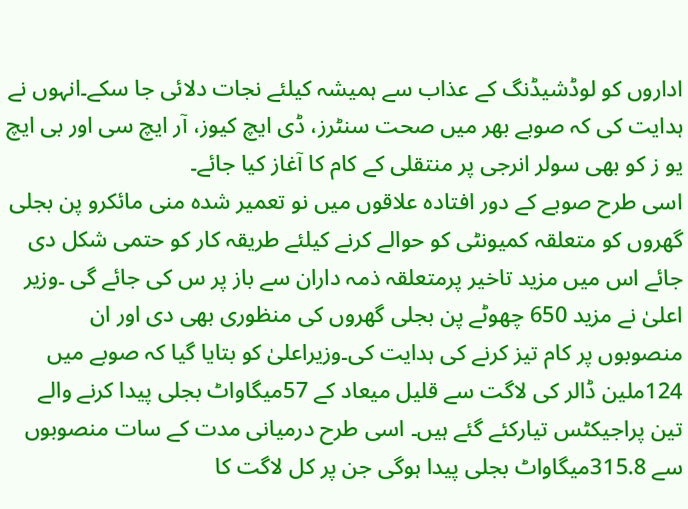اداروں کو لوڈشیڈنگ کے عذاب سے ہمیشہ کیلئے نجات دلائی جا سکے۔انہوں نے ہدایت کی کہ صوبے بھر میں صحت سنٹرز، ڈی ایچ کیوز، آر ایچ سی اور بی ایچ یو ز کو بھی سولر انرجی پر منتقلی کے کام کا آغاز کیا جائے۔
اسی طرح صوبے کے دور افتادہ علاقوں میں نو تعمیر شدہ منی مائکرو پن بجلی گھروں کو متعلقہ کمیونٹی کو حوالے کرنے کیلئے طریقہ کار کو حتمی شکل دی جائے اس میں مزید تاخیر پرمتعلقہ ذمہ داران سے باز پر س کی جائے گی ۔وزیر اعلیٰ نے مزید 650 چھوٹے پن بجلی گھروں کی منظوری بھی دی اور ان منصوبوں پر کام تیز کرنے کی ہدایت کی۔وزیراعلیٰ کو بتایا گیا کہ صوبے میں 124ملین ڈالر کی لاگت سے قلیل میعاد کے 57میگاواٹ بجلی پیدا کرنے والے تین پراجیکٹس تیارکئے گئے ہیں۔ اسی طرح درمیانی مدت کے سات منصوبوں سے 315.8میگاواٹ بجلی پیدا ہوگی جن پر کل لاگت کا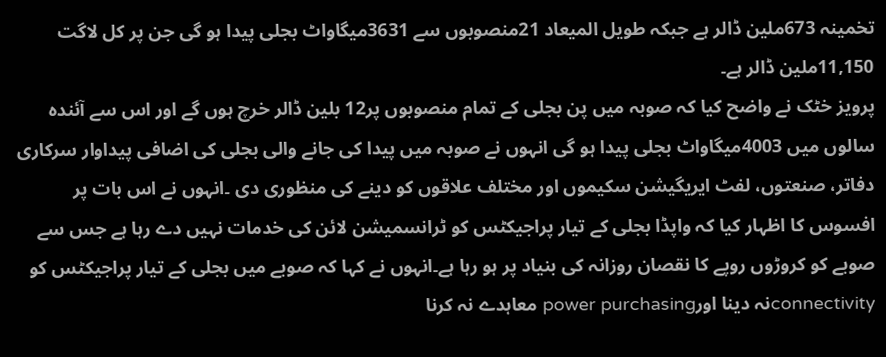تخمینہ 673ملین ڈالر ہے جبکہ طویل المیعاد 21منصوبوں سے 3631میگاواٹ بجلی پیدا ہو گی جن پر کل لاگت 11,150ملین ڈالر ہے۔
پرویز خٹک نے واضح کیا کہ صوبہ میں پن بجلی کے تمام منصوبوں پر12 بلین ڈالر خرچ ہوں گے اور اس سے آئندہ سالوں میں 4003میگاواٹ بجلی پیدا ہو گی انہوں نے صوبہ میں پیدا کی جانے والی بجلی کی اضافی پیداوار سرکاری دفاتر، صنعتوں، لفٹ ایریگیشن سکیموں اور مختلف علاقوں کو دینے کی منظوری دی ۔انہوں نے اس بات پر افسوس کا اظہار کیا کہ واپڈا بجلی کے تیار پراجیکٹس کو ٹرانسمیشن لائن کی خدمات نہیں دے رہا ہے جس سے صوبے کو کروڑوں روپے کا نقصان روزانہ کی بنیاد پر ہو رہا ہے۔انہوں نے کہا کہ صوبے میں بجلی کے تیار پراجیکٹس کو connectivityنہ دینا اورpower purchasing معاہدے نہ کرنا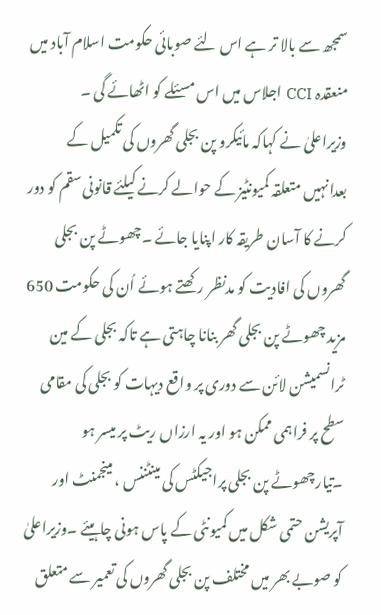سمجھ سے بالا تر ہے اس لئے صوبائی حکومت اسلام آباد میں منعقدہ CCI اجلاس میں اس مسئلے کو اٹھائے گی ۔
وزیراعلیٰ نے کہاکہ مائیکرو پن بجلی گھروں کی تکمیل کے بعدانہیں متعلقہ کمیونٹیز کے حوالے کرنے کیلئے قانونی سقم کو دور کرنے کا آسان طریقہ کار اپنایا جائے ۔چھوٹے پن بجلی گھروں کی افادیت کو مدنظر رکھتے ہوئے اُن کی حکومت 650 مزید چھوٹے پن بجلی گھر بنانا چاہتی ہے تاکہ بجلی کے مین ٹرانسمیشن لائن سے دوری پر واقع دیہات کو بجلی کی مقامی سطح پر فراہمی ممکن ہو اور یہ ارزاں ریٹ پر میسر ہو ۔تیارچھوٹے پن بجلی پراجیکٹس کی مینٹننس ، مینجمنٹ اور آپریشن حتمی شکل میں کمیونٹی کے پاس ہونی چاہیئے ۔وزیراعلیٰ کو صوبے بھر میں مختلف پن بجلی گھروں کی تعمیر سے متعلق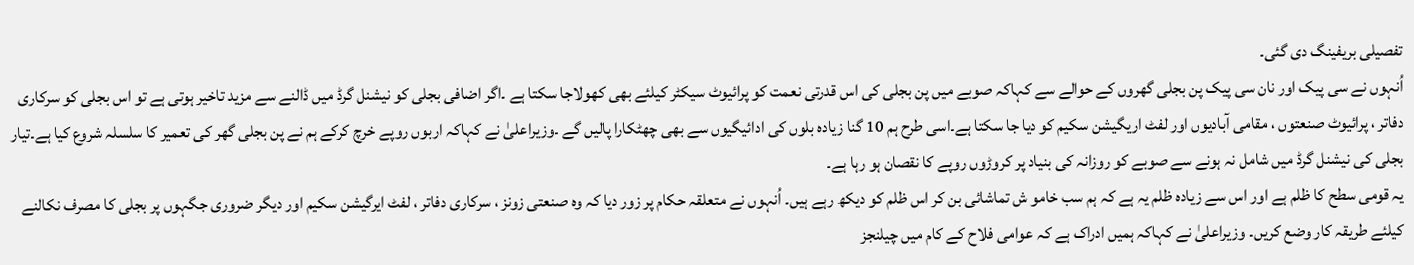تفصیلی بریفینگ دی گئی۔
اُنہوں نے سی پیک اور نان سی پیک پن بجلی گھروں کے حوالے سے کہاکہ صوبے میں پن بجلی کی اس قدرتی نعمت کو پرائیوٹ سیکٹر کیلئے بھی کھولاجا سکتا ہے ۔اگر اضافی بجلی کو نیشنل گرڈ میں ڈالنے سے مزید تاخیر ہوتی ہے تو اس بجلی کو سرکاری دفاتر ، پرائیوٹ صنعتوں ، مقامی آبادیوں اور لفٹ اریگیشن سکیم کو دیا جا سکتا ہے۔اسی طرح ہم 10 گنا زیادہ بلوں کی ادائیگیوں سے بھی چھٹکارا پالیں گے ۔وزیراعلیٰ نے کہاکہ اربوں روپے خرچ کرکے ہم نے پن بجلی گھر کی تعمیر کا سلسلہ شروع کیا ہے۔تیار بجلی کی نیشنل گرڈ میں شامل نہ ہونے سے صوبے کو روزانہ کی بنیاد پر کروڑوں روپے کا نقصان ہو رہا ہے۔
یہ قومی سطح کا ظلم ہے اور اس سے زیادہ ظلم یہ ہے کہ ہم سب خامو ش تماشائی بن کر اس ظلم کو دیکھ رہے ہیں۔ اُنہوں نے متعلقہ حکام پر زور دیا کہ وہ صنعتی زونز ، سرکاری دفاتر ، لفٹ ایرگیشن سکیم اور دیگر ضروری جگہوں پر بجلی کا مصرف نکالنے کیلئے طریقہ کار وضع کریں۔ وزیراعلیٰ نے کہاکہ ہمیں ادراک ہے کہ عوامی فلاح کے کام میں چیلنجز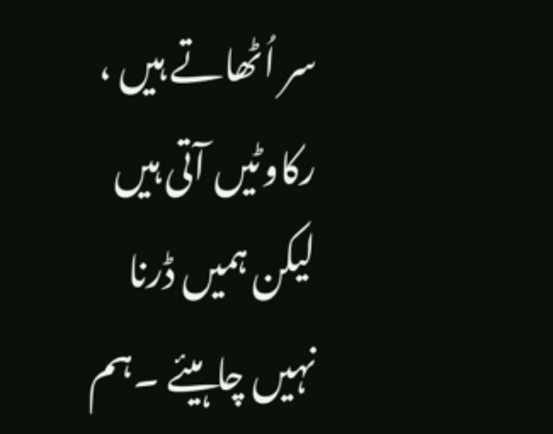سر اُٹھاتے ہیں ، رکاوٹیں آتی ہیں لیکن ہمیں ڈرنا نہیں چاہیئے ۔ہم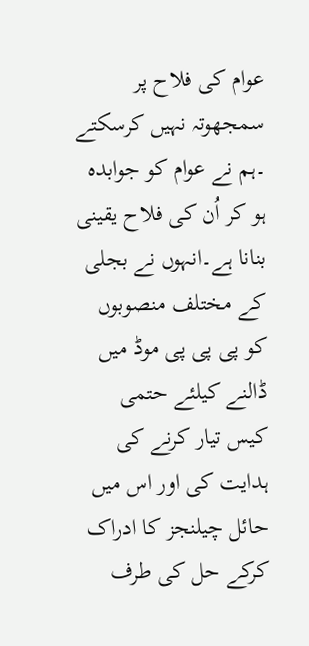عوام کی فلاح پر سمجھوتہ نہیں کرسکتے ۔ہم نے عوام کو جوابدہ ہو کر اُن کی فلاح یقینی بنانا ہے۔انہوں نے بجلی کے مختلف منصوبوں کو پی پی پی موڈ میں ڈالنے کیلئے حتمی کیس تیار کرنے کی ہدایت کی اور اس میں حائل چیلنجز کا ادراک کرکے حل کی طرف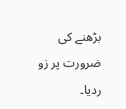بڑھنے کی ضرورت پر زو ردیا۔